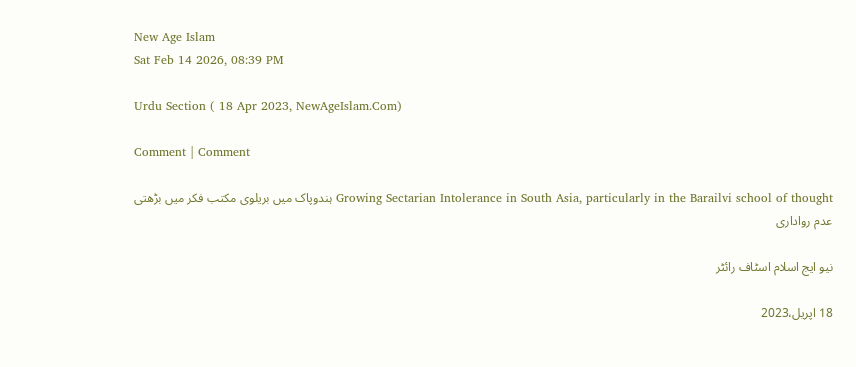New Age Islam
Sat Feb 14 2026, 08:39 PM

Urdu Section ( 18 Apr 2023, NewAgeIslam.Com)

Comment | Comment

Growing Sectarian Intolerance in South Asia, particularly in the Barailvi school of thought ہندوپاک میں بریلوی مکتب فکر میں بڑھتی عدم رواداری

نیو ایج اسلام اسٹاف رائٹر

18 اپریل،2023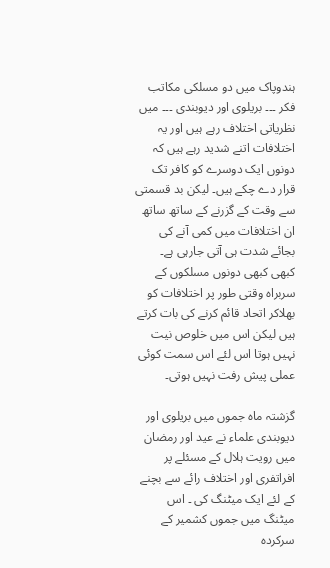ہندوپاک میں دو مسلکی مکاتب فکر ۔۔۔ بریلوی اور دیوبندی ۔۔۔ میں نظریاتی اختلاف رہے ہیں اور یہ اختلافات اتنے شدید رہے ہیں کہ دونوں ایک دوسرے کو کافر تک قرار دے چکے ہیں۔ لیکن بد قسمتی سے وقت کے گزرنے کے ساتھ ساتھ ان اختلافات میں کمی آنے کی بجائے شدت ہی آتی جارہی ہے۔ کبھی کبھی دونوں مسلکوں کے سربراہ وقتی طور پر اختلافات کو بھلاکر اتحاد قائم کرنے کی بات کرتے ہیں لیکن اس میں خلوص نیت نہیں ہوتا اس لئے اس سمت کوئی عملی پیش رفت نہیں ہوتی۔

گزشتہ ماہ جموں میں بریلوی اور دیوبندی علماء نے عید اور رمضان میں رویت ہلال کے مسئلے پر افراتفری اور اختلاف رائے سے بچنے کے لئے ایک میٹنگ کی ۔ اس میٹنگ میں جموں کشمیر کے سرکردہ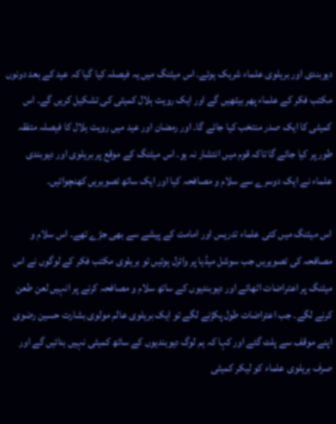دیوبندی اور بریلوی علماء شریک ہوئے۔ اس میٹنگ میں یہ فیصلہ کیا گیا کہ عید کے بعد دونوں مکتب فکر کے علماء پھر بیٹھیں گے اور ایک رویت ہلال کمیٹی کی تشکیل کریں گے۔ اس کمیٹی کا ایک صدر منتخب کیا جائے گا۔ اور رمضان اور عید میں رویت ہلال کا فیصلہ متفقہ طور پر کیا جائے گا تاکہ قوم میں انتشار نہ ہو۔ اس میٹنگ کے موقع پر بریلوی اور دیوبندی علماء نے ایک دوسرے سے سلام و مصافحہ کیا اور ایک ساتھ تصویریں کھنچوائیں۔

اس میٹنگ میں کئی علماء تدریس اور امامت کے پیشے سے بھی جڑے تھے۔ اس سلام و مصافحہ کی تصویریں جب سوشل میڈیا پر وائرل ہوئیں تو بریلوی مکتب فکر کے لوگوں نے اس میٹنگ پر اعتراضات اٹھائے اور دیوبندیوں کے ساتھ سلام و مصافحہ کرنے پر انہیں لعن طعن کرنے لگے۔ جب اعتراضات طول پکڑنے لگے تو ایک بریلوی عالم مولوی بشارت حسین رضوی اپنے موقف سے پلٹ گئے اور کہا کہ ہم لوگ دیوبندیوں کے ساتھ کمیٹی نہیں بنائیں گے اور صرف بریلوی علماء کو لیکر کمیٹی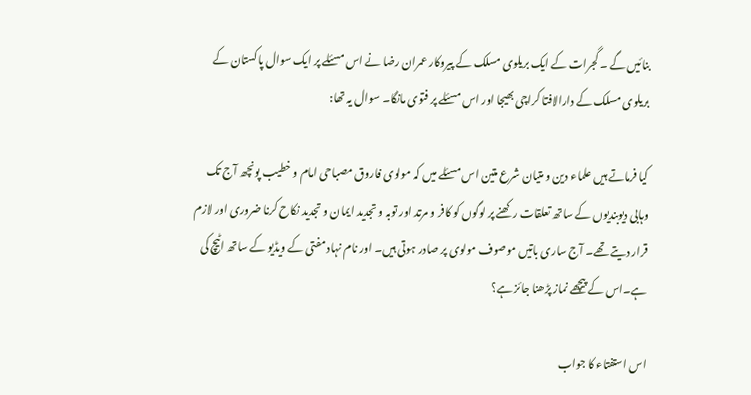بنائیں گے ۔ گجرات کے ایک بریلوی مسلک کے پیروکار عمران رضا نے اس مسئلے پر ایک سوال پاکستان کے بریلوی مسلک کے دارالافتا کراچی بھیجا اور اس مسئلے پر فتوی مانگا۔ سوال یہ تھا:

کیا فرماتے ہیں علماء دین و متیان شرع متین اس مسئلے میں کہ مولوی فاروق مصباحی امام و خطیب پونچھ آج تک وہابی دیوبندیوں کے ساتھ تعلقات رکھنے پر لوگوں کو کافر و مرتد اور توبہ و تجدید ایمان و تجدید نکاح کرنا ضروری اور لازم قرار دیتے تھے۔ آج ساری باتیں موصوف مولوی پر صادر ہوتی ہیں۔ اور نام نہاد مفتی کے ویڈیو کے ساتھ اٹیچ کی ہے۔اس کے پیچھے نماز پڑھنا جائز ہے؟

اس استفتاء کا جواب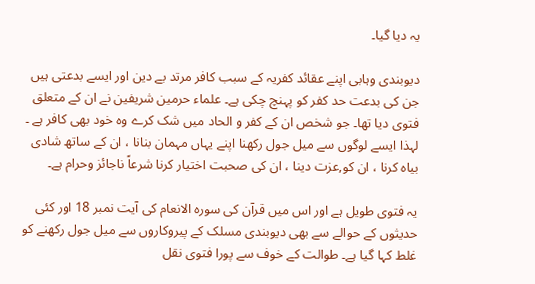یہ دیا گیا۔

دیوبندی وہابی اپنے عقائد کفریہ کے سبب کافر مرتد بے دین اور ایسے بدعتی ہیں جن کی بدعت حد کفر کو پہنچ چکی ہے۔ علماء حرمین شریفین نے ان کے متعلق فتوی دیا تھا۔ جو شخص ان کے کفر و الحاد میں شک کرے وہ خود بھی کافر ہے ۔ لہذا ایسے لوگوں سے میل جول رکھنا اپنے یہاں مہمان بنانا ، ان کے ساتھ شادی بیاہ کرنا ، ان کو,عزت دینا ، ان کی صحبت اختیار کرنا شرعاً ناجائز وحرام ہے۔

یہ فتوی طویل ہے اور اس میں قرآن کی سورہ الانعام کی آیت نمبر 18 اور کئی حدیثوں کے حوالے سے بھی دیوبندی مسلک کے پیروکاروں سے میل جول رکھنے کو غلط کہا گیا ہے۔ طوالت کے خوف سے پورا فتوی نقل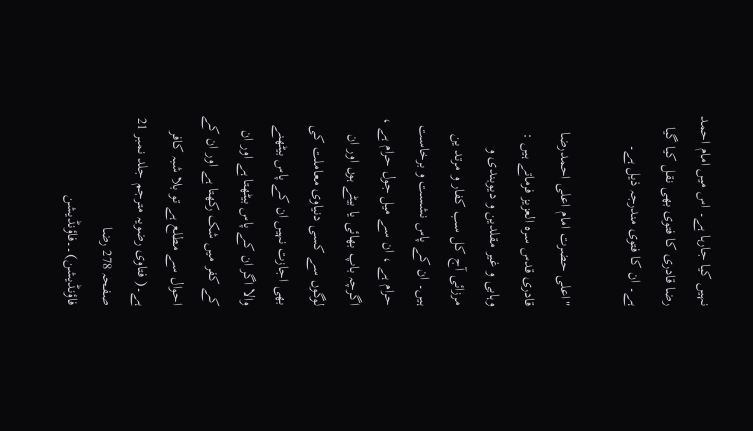نہیں کیا جارہا ہے۔ اس میں امام احمد رضا قادری کا فتوی بھی نقل کیا گیا ہے۔ ان کا فتوی مندرجہ ذیل ہے۔

"اعلی حضرت امام اعلی احمدرضا قادری قدس سرہ العزیز فرماتے ہیں : وہابی و غیر مقلدین و دیوبندی و مرزائی آج کل سب کفار و مرتد ین ہیں۔ ان کے پاس نشست و برخاست حرام ہے ، ان سے میل جول حرام ہے ، اگرچہ باپ بھائی یا بیٹے ہوں اور ان لوگوں سے کسی دنیاوی معاملت کی بھی اجازت نہیں ان کے پاس بیٹھنے والا اگر ان کے پاس بیٹھتا ہے اور ان کے کفر میں شک رکھتا ہے اور ان کے احوال سے مطلع ہے تو بلا شبہ کافر ہے۔( فتاوی رضویہ مترجم جلد نمبر 21 صفحہ 278 رضا فاؤنڈیشن)۔۔فاؤنڈیشن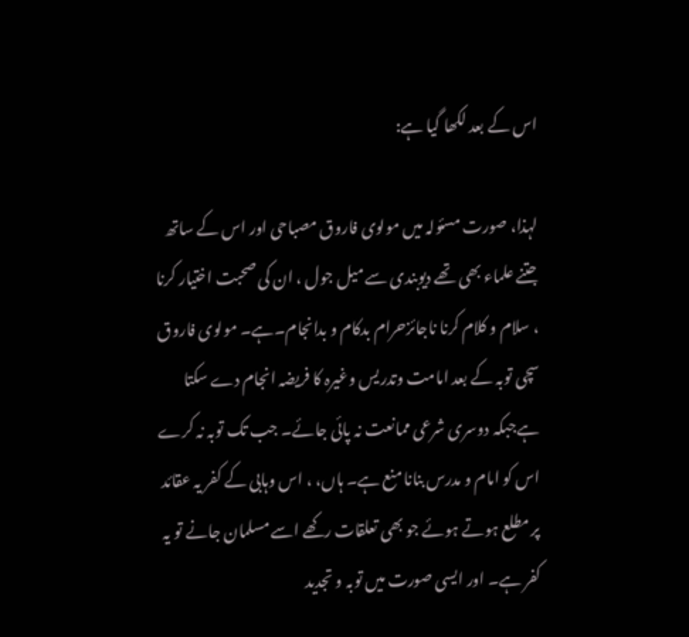اس کے بعد لکھا گیا ہے:

لہذا، صورت مسئولہ میں مولوی فاروق مصباحی اور اس کے ساتھ جتنے علماء بھی تھے دیوبندی سے میل جول ، ان کی صحبت اختیار کرنا ، سلام و کلام کرنا ناجائزحرام بدکام و بدانجام۔ہے۔ مولوی فاروق سچی توبہ کے بعد امامت وتدریس وغیرہ کا فریضہ انجام دے سکتا ہےجبکہ دوسری شرعی ممانعت نہ پائی جائے۔ جب تک توبہ نہ کرے اس کو امام و مدرس بنانا منع ہے۔ ہاں، ، اس وہابی کے کفر یہ عقائد پر مطلع ہوتے ہوئے جو بھی تعلقات رکھے اسے مسلمان جانے تو یہ کفر ہے۔ اور ایسی صورت میں توبہ و تجدید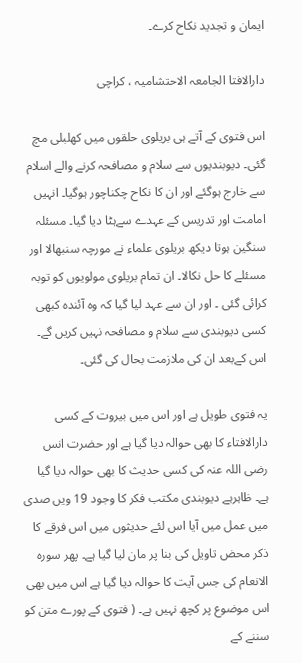ایمان و تجدید نکاح کرے۔

دارالافتا الجامعہ الاحتشامیہ ، کراچی

اس فتوی کے آتے ہی بریلوی حلقوں میں کھلبلی مچ گئی۔ دیوبندیوں سے سلام و مصافحہ کرنے والے اسلام سے خارج ہوگئے اور ان کا نکاح چکناچور ہوگیا۔ انہیں امامت اور تدریس کے عہدے سےہٹا دیا گیا۔ مسئلہ سنگین ہوتا دیکھ بریلوی علماء نے مورچہ سنبھالا اور مسئلے کا حل نکالا۔ ان تمام بریلوی مولویوں کو توبہ کرائی گئی ۔ اور ان سے عہد لیا گیا کہ وہ آئندہ کبھی کسی دیوبندی سے سلام و مصافحہ نہیں کریں گے۔ اس کےبعد ان کی ملازمت بحال کی گئی۔

یہ فتوی طویل ہے اور اس میں بیروت کے کسی دارالافتاء کا بھی حوالہ دیا گیا ہے اور حضرت انس رضی اللہ عنہ کی کسی حدیث کا بھی حوالہ دیا گیا ہے۔ ظاہرہے دیوبندی مکتب فکر کا وجود 19 ویں صدی میں عمل میں آیا اس لئے حدیثوں میں اس فرقے کا ذکر محض تاویل کی بنا پر مان لیا گیا ہے۔ پھر سورہ الانعام کی جس آیت کا حوالہ دیا گیا ہے اس میں بھی اس موضوع پر کچھ نہیں ہے۔ ( فتوی کے پورے متن کو سننے کے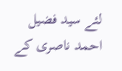لئے سید فضیل احمد ناصری کے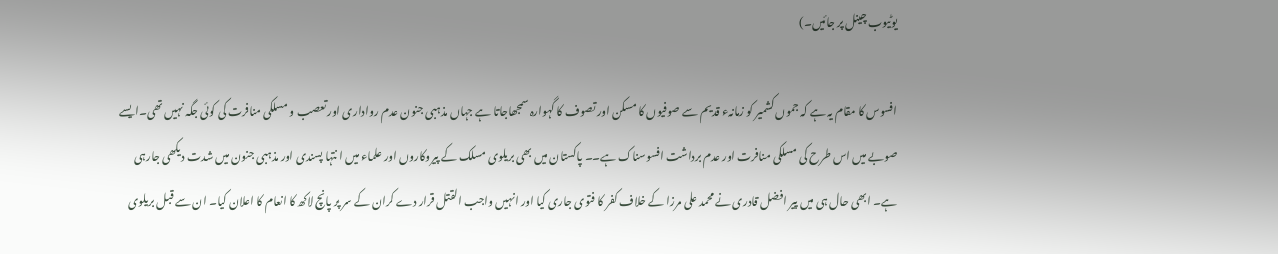یوٹیوب چینل پر جائیں۔)

افسوس کا مقام یہ ہے کہ جموں کشمیر کو زمانہء قدیم سے صوفیوں کا مسکن اور تصوف کا گہوارہ سمجھاجاتا ہے جہاں مذہبی جنون عدم رواداری اور تعصب و مسلکی منافرت کی کوئی جگہ نہیں تھی۔ایسے صوبے میں اس طرح کی مسلکی منافرت اور عدم برداشت افسوسناک ہے۔۔ پاکستان میں بھی بریلوی مسلک کے پیروکاروں اور علماء میں ا نتہا پسندی اور مذہبی جنون میں شدت دیکھی جارہی ہے۔ ابھی حال ہی میں پیر افضل قادری نے محمد علی مرزا کے خلاف کفر کا فتوی جاری کیا اور انہیں واجب القتل قرار دے کران کے سر پر پانچ لاکھ کا انعام کا اعلان کیا۔ ان سے قبل بریلوی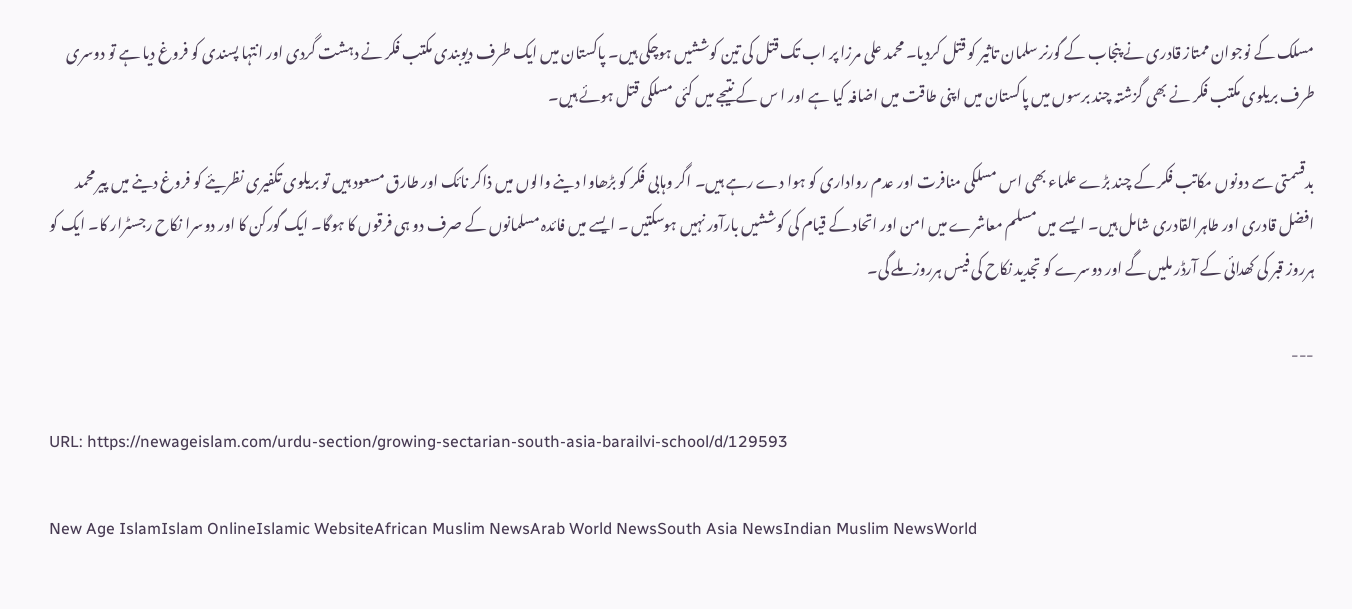مسلک کے نوجوان ممتاز قادری نے پنجاب کے گورنر سلمان تاثیر کو قتل کردیا۔ محمد علی مرزا پر اب تک قتل کی تین کوششیں ہوچکی ہیں۔ پاکستان میں ایک طرف دیوبندی مکتب فکر نے دہشت گردی اور انتہا پسندی کو فروغ دیا ہے تو دوسری طرف بریلوی مکتب فکر نے بھی گزشتہ چند برسوں میں پاکستان میں اپنی طاقت میں اضافہ کیا ہے اور ا س کے نتیجے میں کئی مسلکی قتل ہوئے ہیں۔

بدقسمتی سے دونوں مکاتب فکر کے چند بڑے علماء بھی اس مسلکی منافرت اور عدم رواداری کو ہوا دے رہے ہیں۔ اگر وہابی فکر کو بڑھاوا دینے والوں میں ذاکر نائک اور طارق مسعود ہیں تو بریلوی تکفیری نظریئے کو فروغ دینے میں پیر محمد افضل قادری اور طاہرالقادری شامل ہیں۔ ایسے میں مسلم معاشرے میں امن اور اتحاد کے قیام کی کوششیں بارآور نہیں ہوسکتیں ۔ ایسے میں فائدہ مسلمانوں کے صرف دو ہی فرقوں کا ہوگا۔ ایک گورکن کا اور دوسرا نکاح رجسٹرار کا۔ ایک کو ہرروز قبر کی کھدائی کے آرڈر ملیں گے اور دوسرے کو تجدید نکاح کی فیس ہرروز ملے گی۔

---

URL: https://newageislam.com/urdu-section/growing-sectarian-south-asia-barailvi-school/d/129593

New Age IslamIslam OnlineIslamic WebsiteAfrican Muslim NewsArab World NewsSouth Asia NewsIndian Muslim NewsWorld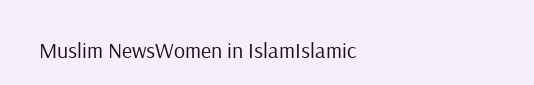Muslim NewsWomen in IslamIslamic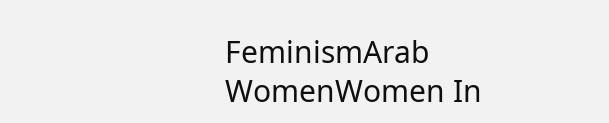FeminismArab WomenWomen In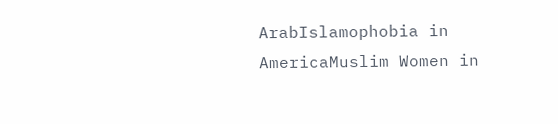ArabIslamophobia in AmericaMuslim Women in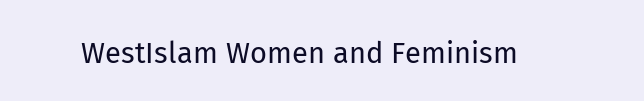WestIslam Women and Feminism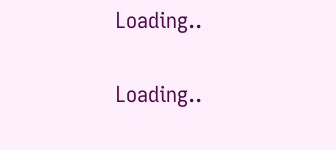Loading..

Loading..